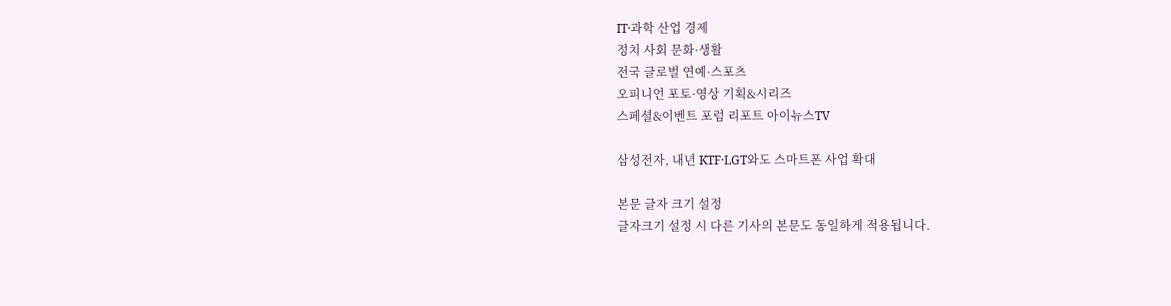IT·과학 산업 경제
정치 사회 문화·생활
전국 글로벌 연예·스포츠
오피니언 포토·영상 기획&시리즈
스페셜&이벤트 포럼 리포트 아이뉴스TV

삼성전자, 내년 KTF·LGT와도 스마트폰 사업 확대

본문 글자 크기 설정
글자크기 설정 시 다른 기사의 본문도 동일하게 적용됩니다.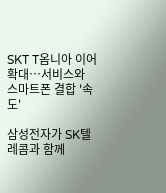SKT T옴니아 이어 확대…서비스와 스마트폰 결합 '속도'

삼성전자가 SK텔레콤과 함께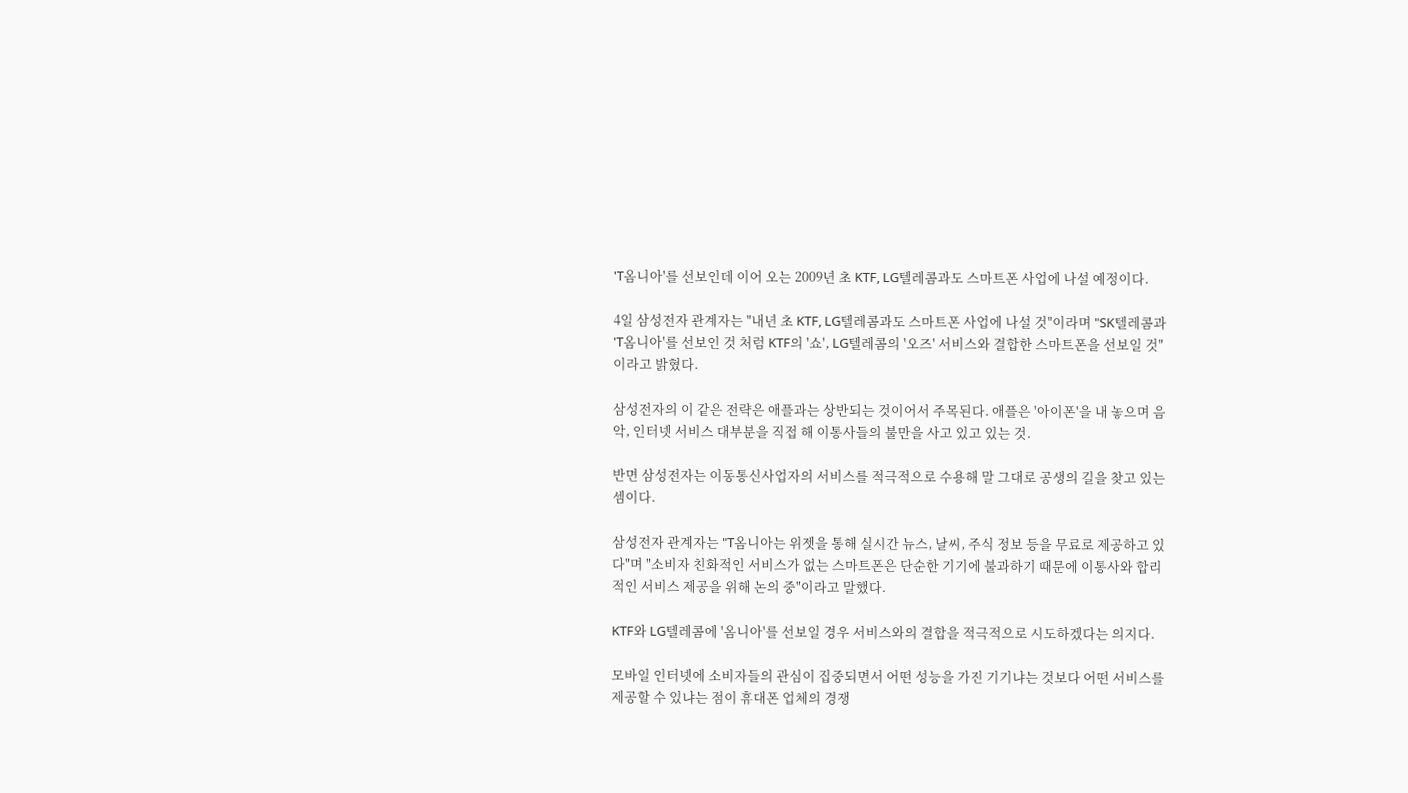'T옴니아'를 선보인데 이어 오는 2009년 초 KTF, LG텔레콤과도 스마트폰 사업에 나설 예정이다.

4일 삼성전자 관계자는 "내년 초 KTF, LG텔레콤과도 스마트폰 사업에 나설 것"이라며 "SK텔레콤과 'T옴니아'를 선보인 것 처럼 KTF의 '쇼', LG텔레콤의 '오즈' 서비스와 결합한 스마트폰을 선보일 것"이라고 밝혔다.

삼성전자의 이 같은 전략은 애플과는 상반되는 것이어서 주목된다. 애플은 '아이폰'을 내 놓으며 음악, 인터넷 서비스 대부분을 직접 해 이통사들의 불만을 사고 있고 있는 것.

반면 삼성전자는 이동통신사업자의 서비스를 적극적으로 수용해 말 그대로 공생의 길을 찾고 있는 셈이다.

삼성전자 관계자는 "T옴니아는 위젯을 통해 실시간 뉴스, 날씨, 주식 정보 등을 무료로 제공하고 있다"며 "소비자 친화적인 서비스가 없는 스마트폰은 단순한 기기에 불과하기 때문에 이통사와 합리적인 서비스 제공을 위해 논의 중"이라고 말했다.

KTF와 LG텔레콤에 '옴니아'를 선보일 경우 서비스와의 결합을 적극적으로 시도하겠다는 의지다.

모바일 인터넷에 소비자들의 관심이 집중되면서 어떤 성능을 가진 기기냐는 것보다 어떤 서비스를 제공할 수 있냐는 점이 휴대폰 업체의 경쟁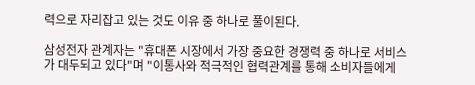력으로 자리잡고 있는 것도 이유 중 하나로 풀이된다.

삼성전자 관계자는 "휴대폰 시장에서 가장 중요한 경쟁력 중 하나로 서비스가 대두되고 있다"며 "이통사와 적극적인 협력관계를 통해 소비자들에게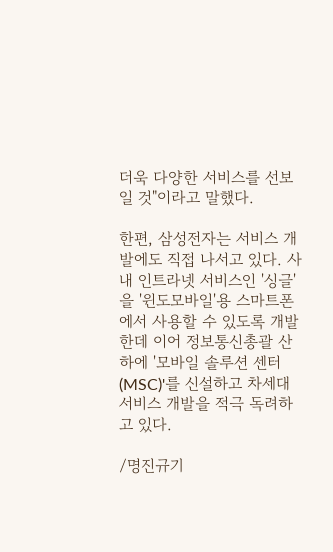더욱 다양한 서비스를 선보일 것"이라고 말했다.

한편, 삼성전자는 서비스 개발에도 직접 나서고 있다. 사내 인트라넷 서비스인 '싱글'을 '윈도모바일'용 스마트폰에서 사용할 수 있도록 개발한데 이어 정보통신총괄 산하에 '모바일 솔루션 센터(MSC)'를 신설하고 차세대 서비스 개발을 적극 독려하고 있다.

/명진규기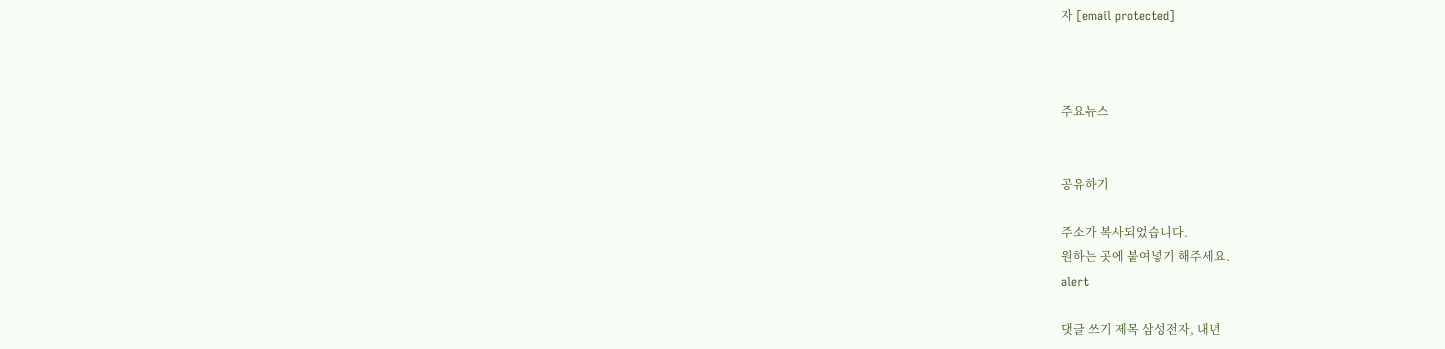자 [email protected]



주요뉴스


공유하기

주소가 복사되었습니다.
원하는 곳에 붙여넣기 해주세요.
alert

댓글 쓰기 제목 삼성전자, 내년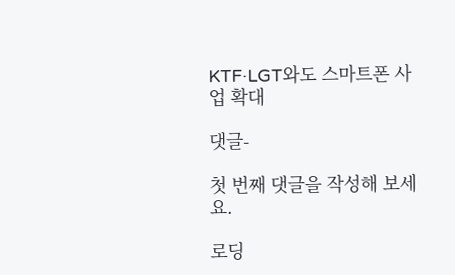KTF·LGT와도 스마트폰 사업 확대

댓글-

첫 번째 댓글을 작성해 보세요.

로딩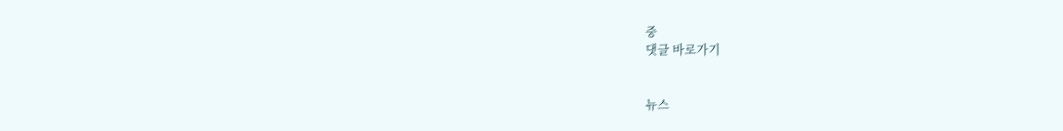중
댓글 바로가기


뉴스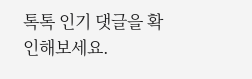톡톡 인기 댓글을 확인해보세요.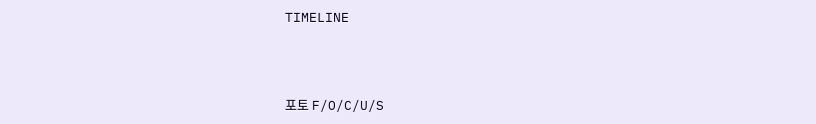TIMELINE



포토 F/O/C/U/S